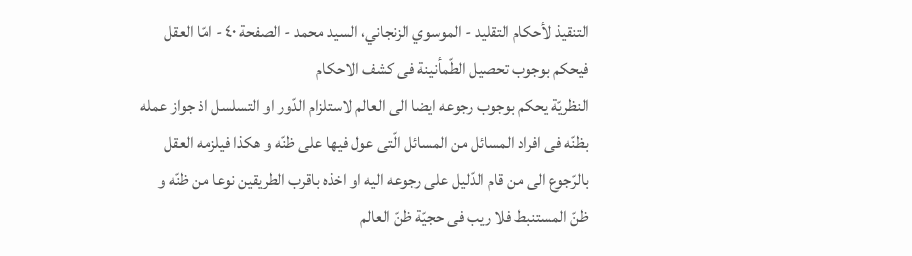التنقيذ لأحكام التقليد - الموسوي الزنجاني، السيد محمد - الصفحة ٤٠ - امّا العقل فيحكم بوجوب تحصيل الطّمأنينة فى كشف الاحكام
النظريّة يحكم بوجوب رجوعه ايضا الى العالم لاستلزام الدّور او التسلسل اذ جواز عمله بظنّه فى افراد المسائل من المسائل الّتى عول فيها على ظنّه و هكذا فيلزمه العقل بالرّجوع الى من قام الدّليل على رجوعه اليه او اخذه باقرب الطريقين نوعا من ظنّه و ظنّ المستنبط فلا ريب فى حجيّة ظنّ العالم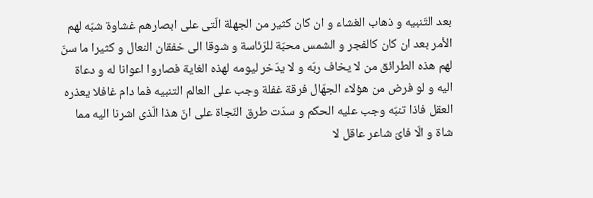بعد التّنبيه و ذهاب الغشاء و ان كان كثير من الجهلة الّتى على ابصارهم غشاوة شبّه لهم الأمر بعد ان كان كالفجر و الشمس محبّة للرّئاسة و شوقا الى خفقان النعال و كثيرا ما سنّ لهم هذه الطرائق من لا يخاف ربّه و لا يدّخر ليومه لهذه الغاية فصاروا اعوانا له و دعاة اليه و لو فرض من هؤلاء الجهّال فرقة غفلة وجب على العالم التنبيه فما دام غافلا يعذره العقل فاذا تنبّه وجب عليه الحكم و سدّت طرق النّجاة على انّ هذا الّذى اشرنا اليه مما شاة و الّا فاىّ شاعر عاقل لا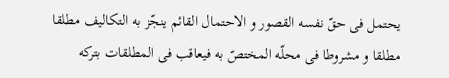يحتمل فى حقّ نفسه القصور و الاحتمال القائم ينجّز به التكاليف مطلقا مطلقا و مشروطا فى محلّه المختصّ به فيعاقب فى المطلقات بتركه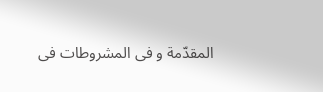المقدّمة و فى المشروطات فى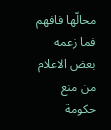محالّها فافهم فما زعمه بعض الاعلام من منع حكومة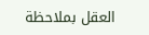العقل بملاحظة